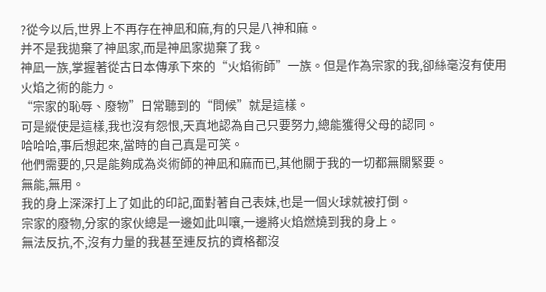?從今以后,世界上不再存在神凪和麻,有的只是八神和麻。
并不是我拋棄了神凪家,而是神凪家拋棄了我。
神凪一族,掌握著從古日本傳承下來的“火焰術師”一族。但是作為宗家的我,卻絲毫沒有使用火焰之術的能力。
“宗家的恥辱、廢物”日常聽到的“問候”就是這樣。
可是縱使是這樣,我也沒有怨恨,天真地認為自己只要努力,總能獲得父母的認同。
哈哈哈,事后想起來,當時的自己真是可笑。
他們需要的,只是能夠成為炎術師的神凪和麻而已,其他關于我的一切都無關緊要。
無能,無用。
我的身上深深打上了如此的印記,面對著自己表妹,也是一個火球就被打倒。
宗家的廢物,分家的家伙總是一邊如此叫嚷,一邊將火焰燃燒到我的身上。
無法反抗,不,沒有力量的我甚至連反抗的資格都沒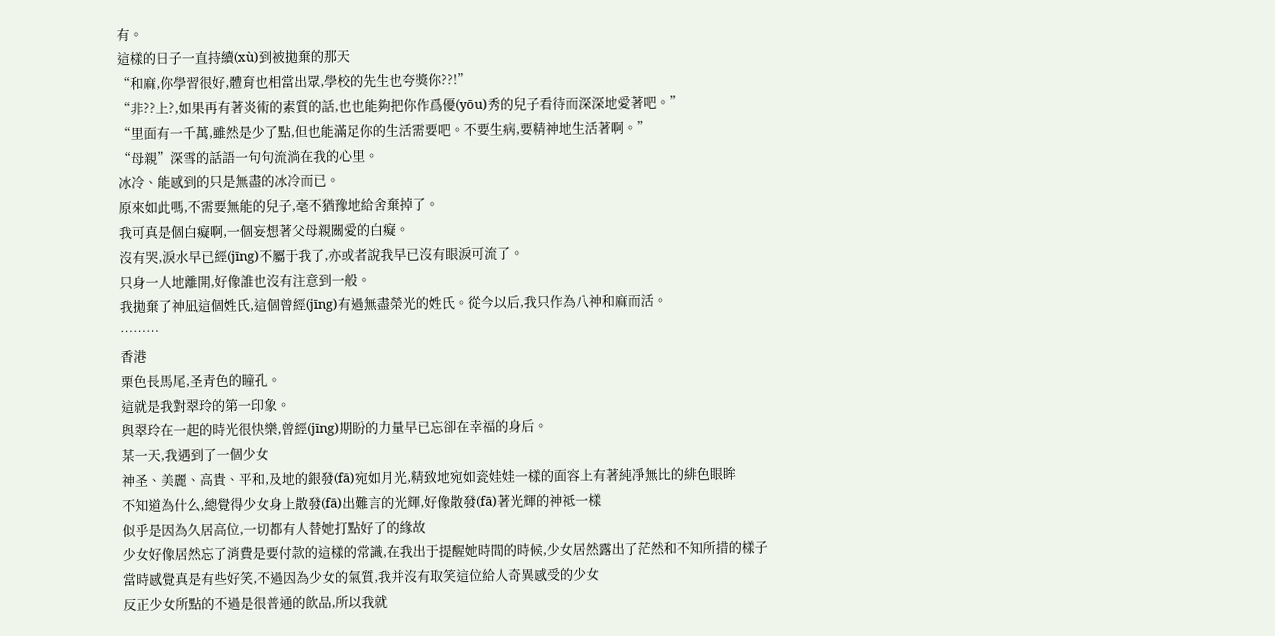有。
這樣的日子一直持續(xù)到被拋棄的那天
“和麻,你學習很好,體育也相當出眾,學校的先生也夸獎你??!”
“非??上?,如果再有著炎術的素質的話,也也能夠把你作爲優(yōu)秀的兒子看待而深深地愛著吧。”
“里面有一千萬,雖然是少了點,但也能滿足你的生活需要吧。不要生病,要精神地生活著啊。”
“母親”深雪的話語一句句流淌在我的心里。
冰冷、能感到的只是無盡的冰冷而已。
原來如此嗎,不需要無能的兒子,毫不猶豫地給舍棄掉了。
我可真是個白癡啊,一個妄想著父母親關愛的白癡。
沒有哭,淚水早已經(jīng)不屬于我了,亦或者說我早已沒有眼淚可流了。
只身一人地離開,好像誰也沒有注意到一般。
我拋棄了神凪這個姓氏,這個曾經(jīng)有過無盡榮光的姓氏。從今以后,我只作為八神和麻而活。
………
香港
栗色長馬尾,圣青色的瞳孔。
這就是我對翠玲的第一印象。
與翠玲在一起的時光很快樂,曾經(jīng)期盼的力量早已忘卻在幸福的身后。
某一天,我遇到了一個少女
神圣、美麗、高貴、平和,及地的銀發(fā)宛如月光,精致地宛如瓷娃娃一樣的面容上有著純凈無比的緋色眼眸
不知道為什么,總覺得少女身上散發(fā)出難言的光輝,好像散發(fā)著光輝的神祗一樣
似乎是因為久居高位,一切都有人替她打點好了的緣故
少女好像居然忘了消費是要付款的這樣的常識,在我出于提醒她時間的時候,少女居然露出了茫然和不知所措的樣子
當時感覺真是有些好笑,不過因為少女的氣質,我并沒有取笑這位給人奇異感受的少女
反正少女所點的不過是很普通的飲品,所以我就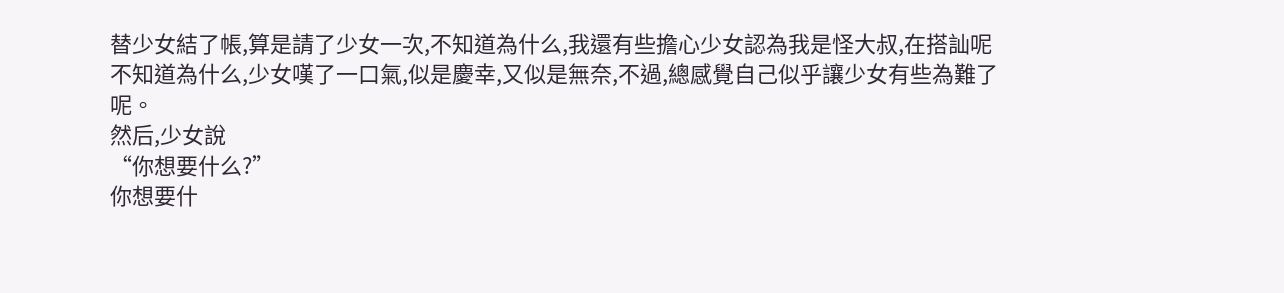替少女結了帳,算是請了少女一次,不知道為什么,我還有些擔心少女認為我是怪大叔,在搭訕呢
不知道為什么,少女嘆了一口氣,似是慶幸,又似是無奈,不過,總感覺自己似乎讓少女有些為難了呢。
然后,少女說
“你想要什么?”
你想要什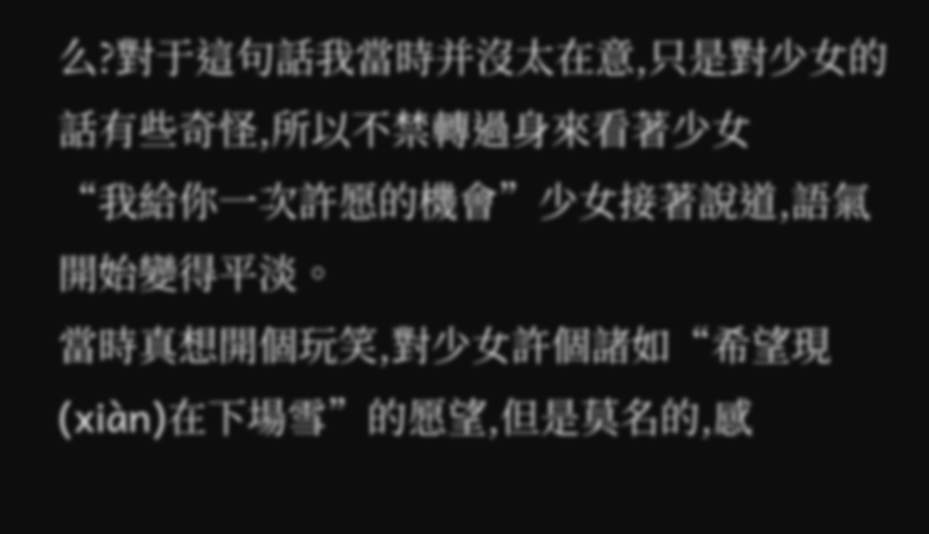么?對于這句話我當時并沒太在意,只是對少女的話有些奇怪,所以不禁轉過身來看著少女
“我給你一次許愿的機會”少女接著說道,語氣開始變得平淡。
當時真想開個玩笑,對少女許個諸如“希望現(xiàn)在下場雪”的愿望,但是莫名的,感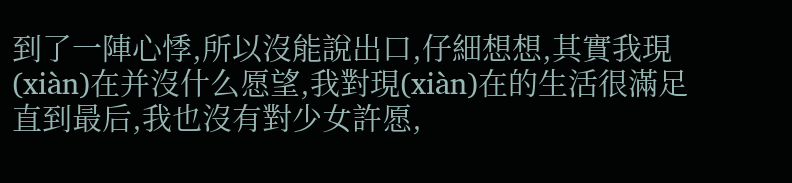到了一陣心悸,所以沒能說出口,仔細想想,其實我現(xiàn)在并沒什么愿望,我對現(xiàn)在的生活很滿足
直到最后,我也沒有對少女許愿,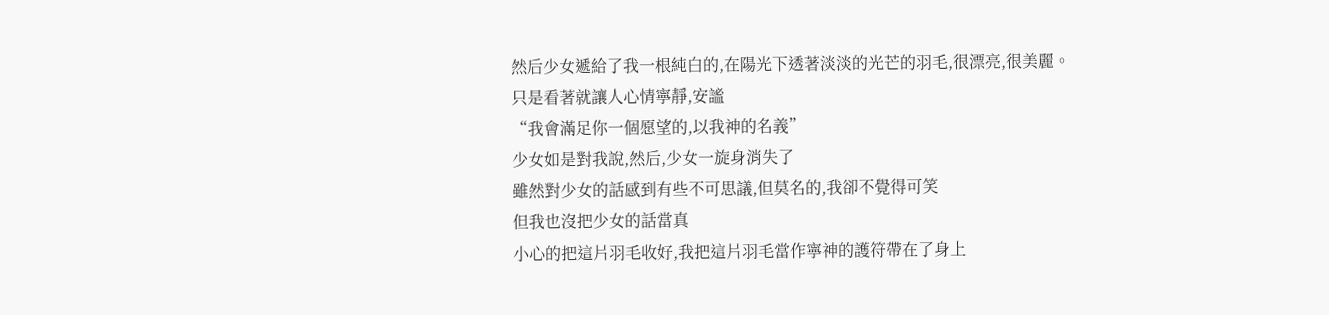然后少女遞給了我一根純白的,在陽光下透著淡淡的光芒的羽毛,很漂亮,很美麗。
只是看著就讓人心情寧靜,安謐
“我會滿足你一個愿望的,以我神的名義”
少女如是對我說,然后,少女一旋身消失了
雖然對少女的話感到有些不可思議,但莫名的,我卻不覺得可笑
但我也沒把少女的話當真
小心的把這片羽毛收好,我把這片羽毛當作寧神的護符帶在了身上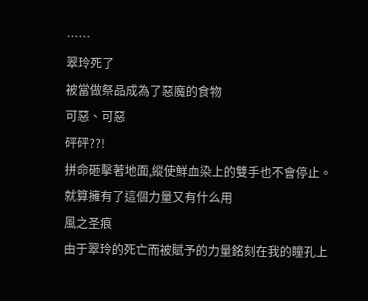……
翠玲死了
被當做祭品成為了惡魔的食物
可惡、可惡
砰砰??!
拼命砸擊著地面,縱使鮮血染上的雙手也不會停止。
就算擁有了這個力量又有什么用
風之圣痕
由于翠玲的死亡而被賦予的力量銘刻在我的瞳孔上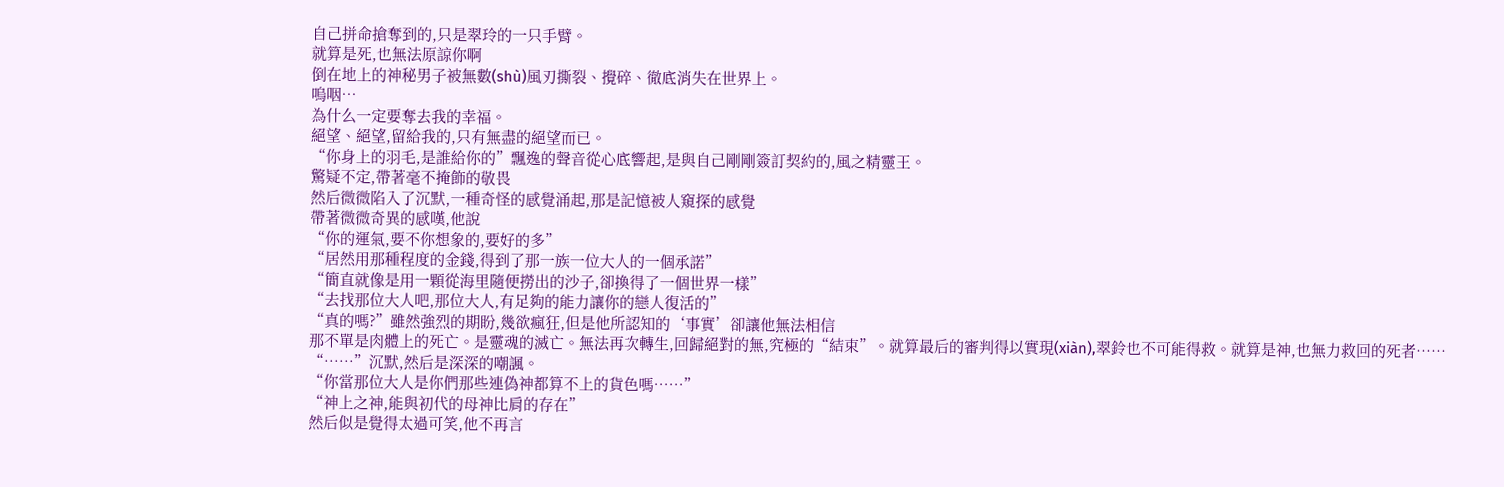自己拼命搶奪到的,只是翠玲的一只手臂。
就算是死,也無法原諒你啊
倒在地上的神秘男子被無數(shù)風刃撕裂、攪碎、徹底消失在世界上。
嗚咽…
為什么一定要奪去我的幸福。
絕望、絕望,留給我的,只有無盡的絕望而已。
“你身上的羽毛,是誰給你的”飄逸的聲音從心底響起,是與自己剛剛簽訂契約的,風之精靈王。
驚疑不定,帶著毫不掩飾的敬畏
然后微微陷入了沉默,一種奇怪的感覺涌起,那是記憶被人窺探的感覺
帶著微微奇異的感嘆,他說
“你的運氣,要不你想象的,要好的多”
“居然用那種程度的金錢,得到了那一族一位大人的一個承諾”
“簡直就像是用一顆從海里隨便撈出的沙子,卻換得了一個世界一樣”
“去找那位大人吧,那位大人,有足夠的能力讓你的戀人復活的”
“真的嗎?”雖然強烈的期盼,幾欲瘋狂,但是他所認知的‘事實’卻讓他無法相信
那不單是肉體上的死亡。是靈魂的滅亡。無法再次轉生,回歸絕對的無,究極的“結束”。就算最后的審判得以實現(xiàn),翠鈴也不可能得救。就算是神,也無力救回的死者……
“……”沉默,然后是深深的嘲諷。
“你當那位大人是你們那些連偽神都算不上的貨色嗎……”
“神上之神,能與初代的母神比肩的存在”
然后似是覺得太過可笑,他不再言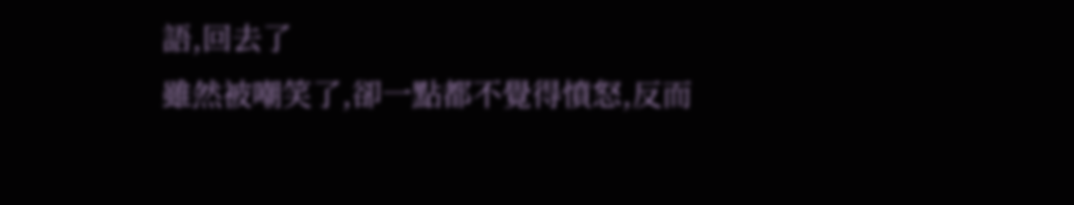語,回去了
雖然被嘲笑了,卻一點都不覺得憤怒,反而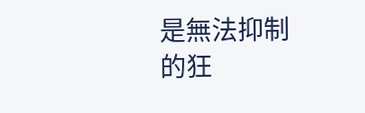是無法抑制的狂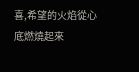喜,希望的火焰從心底燃燒起來